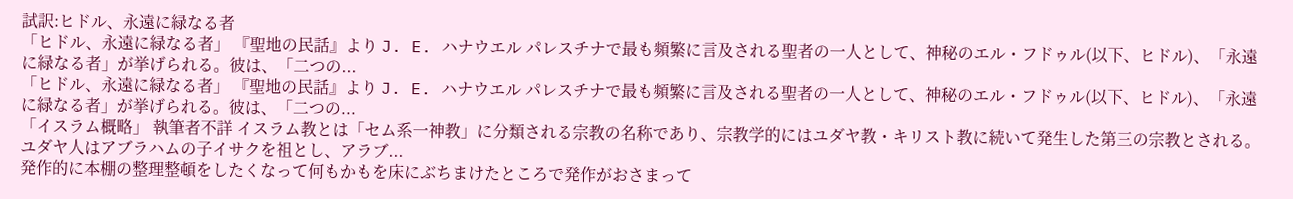試訳:ヒドル、永遠に緑なる者
「ヒドル、永遠に緑なる者」 『聖地の民話』より J. E. ハナウエル パレスチナで最も頻繁に言及される聖者の一人として、神秘のエル・フドゥル(以下、ヒドル)、「永遠に緑なる者」が挙げられる。彼は、「二つの...
「ヒドル、永遠に緑なる者」 『聖地の民話』より J. E. ハナウエル パレスチナで最も頻繁に言及される聖者の一人として、神秘のエル・フドゥル(以下、ヒドル)、「永遠に緑なる者」が挙げられる。彼は、「二つの...
「イスラム概略」 執筆者不詳 イスラム教とは「セム系一神教」に分類される宗教の名称であり、宗教学的にはユダヤ教・キリスト教に続いて発生した第三の宗教とされる。 ユダヤ人はアブラハムの子イサクを祖とし、アラブ...
発作的に本棚の整理整頓をしたくなって何もかもを床にぶちまけたところで発作がおさまって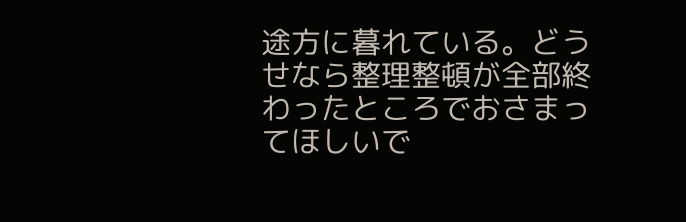途方に暮れている。どうせなら整理整頓が全部終わったところでおさまってほしいで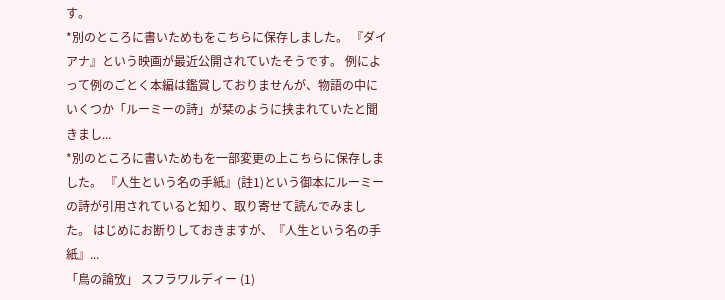す。
*別のところに書いためもをこちらに保存しました。 『ダイアナ』という映画が最近公開されていたそうです。 例によって例のごとく本編は鑑賞しておりませんが、物語の中にいくつか「ルーミーの詩」が栞のように挟まれていたと聞きまし...
*別のところに書いためもを一部変更の上こちらに保存しました。 『人生という名の手紙』(註1)という御本にルーミーの詩が引用されていると知り、取り寄せて読んでみました。 はじめにお断りしておきますが、『人生という名の手紙』...
「鳥の論攷」 スフラワルディー (1)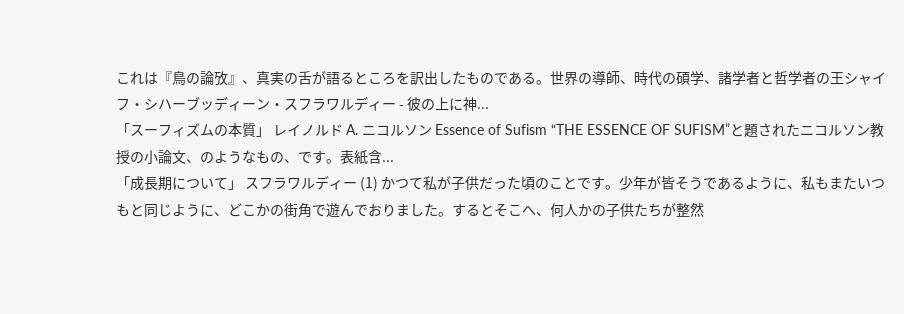これは『鳥の論攷』、真実の舌が語るところを訳出したものである。世界の導師、時代の碩学、諸学者と哲学者の王シャイフ・シハーブッディーン・スフラワルディー - 彼の上に神...
「スーフィズムの本質」 レイノルド A. ニコルソン Essence of Sufism “THE ESSENCE OF SUFISM”と題されたニコルソン教授の小論文、のようなもの、です。表紙含...
「成長期について」 スフラワルディー (1) かつて私が子供だった頃のことです。少年が皆そうであるように、私もまたいつもと同じように、どこかの街角で遊んでおりました。するとそこへ、何人かの子供たちが整然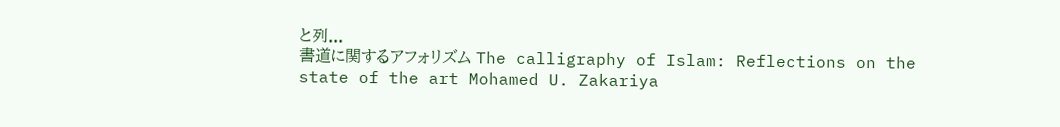と列...
書道に関するアフォリズム The calligraphy of Islam: Reflections on the state of the art Mohamed U. Zakariya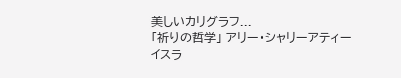美しいカリグラフ...
「祈りの哲学」 アリー・シャリーアティー イスラ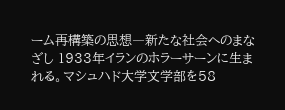ーム再構築の思想―新たな社会へのまなざし 1933年イランのホラーサーンに生まれる。マシュハド大学文学部を58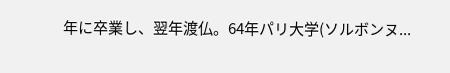年に卒業し、翌年渡仏。64年パリ大学(ソルボンヌ...